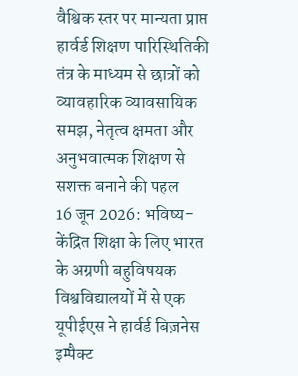वैश्विक स्तर पर मान्यता प्राप्त हार्वर्ड शिक्षण पारिस्थितिकी तंत्र के माध्यम से छात्रों को व्यावहारिक व्यावसायिक समझ, नेतृत्व क्षमता और अनुभवात्मक शिक्षण से सशक्त बनाने की पहल
16 जून 2026: भविष्य-केंद्रित शिक्षा के लिए भारत के अग्रणी बहुविषयक विश्वविद्यालयों में से एक यूपीईएस ने हार्वर्ड बिज़नेस इम्पैक्ट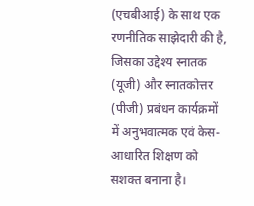(एचबीआई) के साथ एक रणनीतिक साझेदारी की है, जिसका उद्देश्य स्नातक (यूजी) और स्नातकोत्तर (पीजी) प्रबंधन कार्यक्रमों में अनुभवात्मक एवं केस-आधारित शिक्षण को सशक्त बनाना है।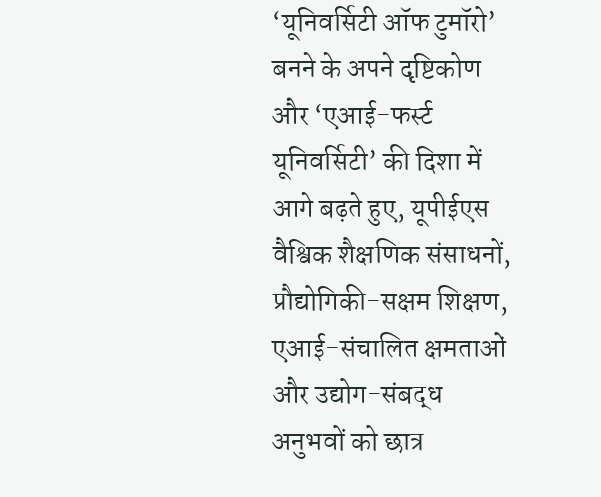‘यूनिवर्सिटी ऑफ टुमॉरो’ बनने के अपने दृष्टिकोण और ‘एआई-फर्स्ट यूनिवर्सिटी’ की दिशा में आगे बढ़ते हुए, यूपीईएस वैश्विक शैक्षणिक संसाधनों, प्रौद्योगिकी-सक्षम शिक्षण, एआई-संचालित क्षमताओं और उद्योग-संबद्ध अनुभवों को छात्र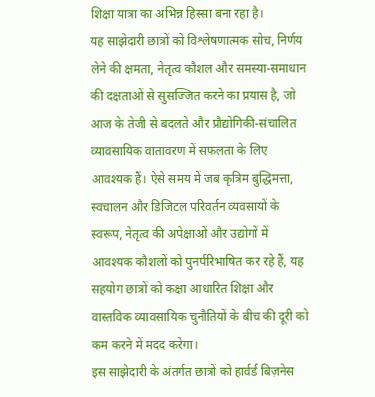शिक्षा यात्रा का अभिन्न हिस्सा बना रहा है।
यह साझेदारी छात्रों को विश्लेषणात्मक सोच, निर्णय लेने की क्षमता, नेतृत्व कौशल और समस्या-समाधान की दक्षताओं से सुसज्जित करने का प्रयास है, जो आज के तेजी से बदलते और प्रौद्योगिकी-संचालित व्यावसायिक वातावरण में सफलता के लिए आवश्यक हैं। ऐसे समय में जब कृत्रिम बुद्धिमत्ता, स्वचालन और डिजिटल परिवर्तन व्यवसायों के स्वरूप, नेतृत्व की अपेक्षाओं और उद्योगों में आवश्यक कौशलों को पुनर्परिभाषित कर रहे हैं, यह सहयोग छात्रों को कक्षा आधारित शिक्षा और वास्तविक व्यावसायिक चुनौतियों के बीच की दूरी को कम करने में मदद करेगा।
इस साझेदारी के अंतर्गत छात्रों को हार्वर्ड बिज़नेस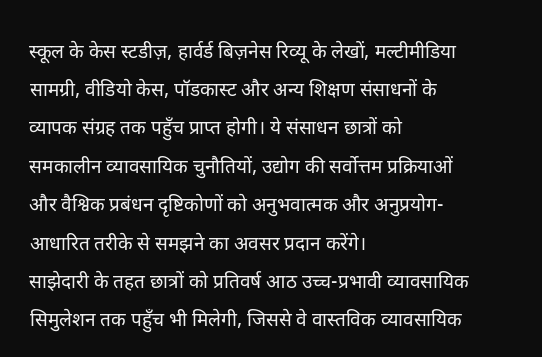स्कूल के केस स्टडीज़, हार्वर्ड बिज़नेस रिव्यू के लेखों, मल्टीमीडिया सामग्री, वीडियो केस, पॉडकास्ट और अन्य शिक्षण संसाधनों के व्यापक संग्रह तक पहुँच प्राप्त होगी। ये संसाधन छात्रों को समकालीन व्यावसायिक चुनौतियों, उद्योग की सर्वोत्तम प्रक्रियाओं और वैश्विक प्रबंधन दृष्टिकोणों को अनुभवात्मक और अनुप्रयोग-आधारित तरीके से समझने का अवसर प्रदान करेंगे।
साझेदारी के तहत छात्रों को प्रतिवर्ष आठ उच्च-प्रभावी व्यावसायिक सिमुलेशन तक पहुँच भी मिलेगी, जिससे वे वास्तविक व्यावसायिक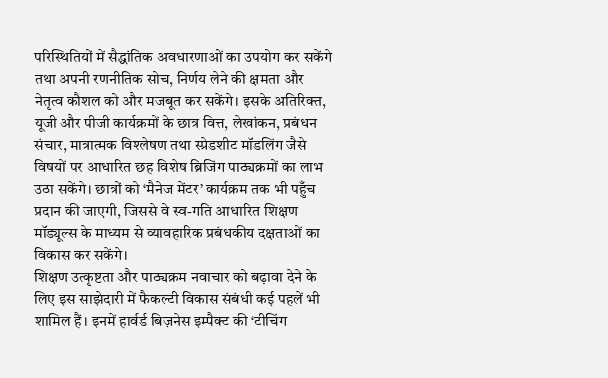परिस्थितियों में सैद्धांतिक अवधारणाओं का उपयोग कर सकेंगे तथा अपनी रणनीतिक सोच, निर्णय लेने की क्षमता और नेतृत्व कौशल को और मजबूत कर सकेंगे। इसके अतिरिक्त, यूजी और पीजी कार्यक्रमों के छात्र वित्त, लेखांकन, प्रबंधन संचार, मात्रात्मक विश्लेषण तथा स्प्रेडशीट मॉडलिंग जैसे विषयों पर आधारित छह विशेष ब्रिजिंग पाठ्यक्रमों का लाभ उठा सकेंगे। छात्रों को ‘मैनेज मेंटर’ कार्यक्रम तक भी पहुँच प्रदान की जाएगी, जिससे वे स्व-गति आधारित शिक्षण मॉड्यूल्स के माध्यम से व्यावहारिक प्रबंधकीय दक्षताओं का विकास कर सकेंगे।
शिक्षण उत्कृष्टता और पाठ्यक्रम नवाचार को बढ़ावा देने के लिए इस साझेदारी में फैकल्टी विकास संबंधी कई पहलें भी शामिल हैं। इनमें हार्वर्ड बिज़नेस इम्पैक्ट की ‘टीचिंग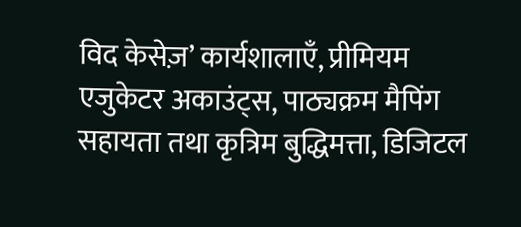विद केसेज़’ कार्यशालाएँ, प्रीमियम एजुकेटर अकाउंट्स, पाठ्यक्रम मैपिंग सहायता तथा कृत्रिम बुद्धिमत्ता, डिजिटल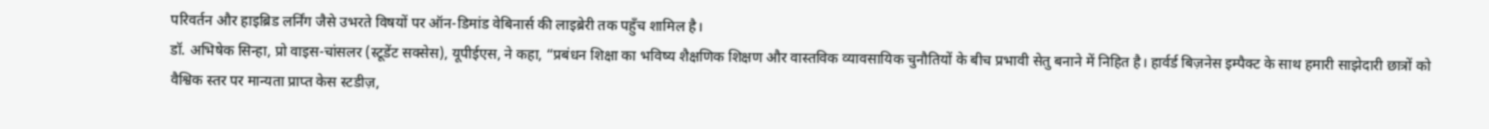परिवर्तन और हाइब्रिड लर्निंग जैसे उभरते विषयों पर ऑन-डिमांड वेबिनार्स की लाइब्रेरी तक पहुँच शामिल है।
डॉ. अभिषेक सिन्हा, प्रो वाइस-चांसलर (स्टूडेंट सक्सेस), यूपीईएस, ने कहा, “प्रबंधन शिक्षा का भविष्य शैक्षणिक शिक्षण और वास्तविक व्यावसायिक चुनौतियों के बीच प्रभावी सेतु बनाने में निहित है। हार्वर्ड बिज़नेस इम्पैक्ट के साथ हमारी साझेदारी छात्रों को वैश्विक स्तर पर मान्यता प्राप्त केस स्टडीज़,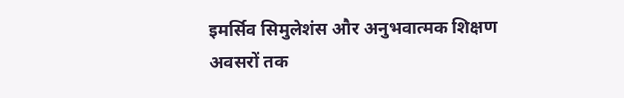इमर्सिव सिमुलेशंस और अनुभवात्मक शिक्षण अवसरों तक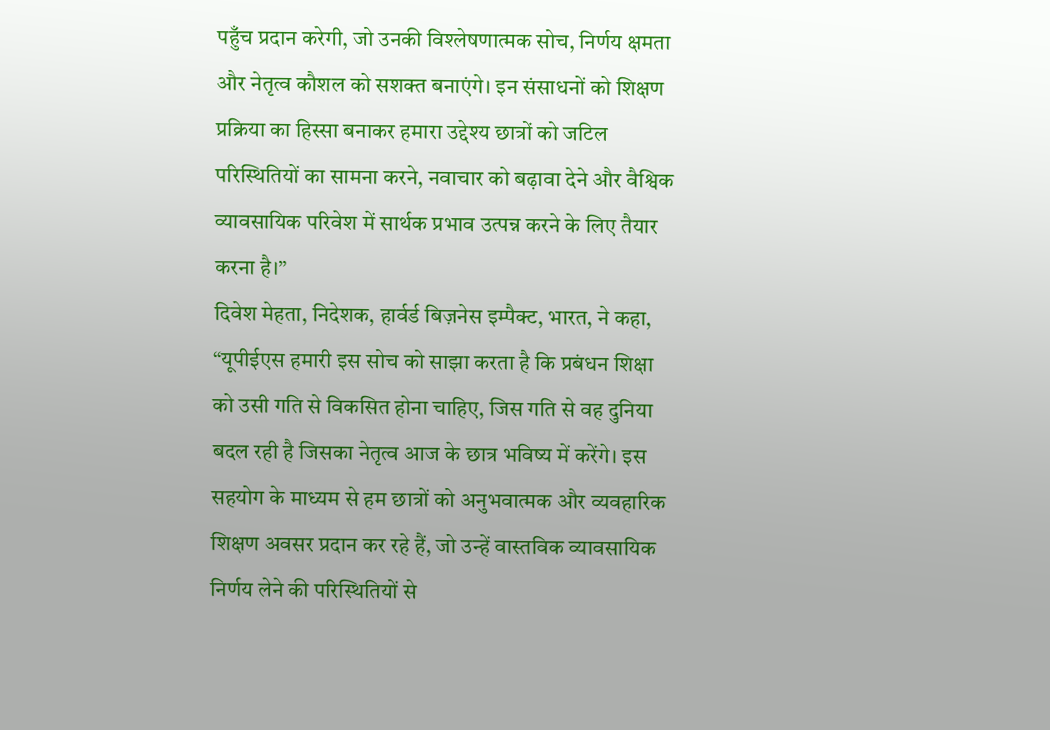पहुँच प्रदान करेगी, जो उनकी विश्लेषणात्मक सोच, निर्णय क्षमता और नेतृत्व कौशल को सशक्त बनाएंगे। इन संसाधनों को शिक्षण प्रक्रिया का हिस्सा बनाकर हमारा उद्देश्य छात्रों को जटिल परिस्थितियों का सामना करने, नवाचार को बढ़ावा देने और वैश्विक व्यावसायिक परिवेश में सार्थक प्रभाव उत्पन्न करने के लिए तैयार करना है।”
दिवेश मेहता, निदेशक, हार्वर्ड बिज़नेस इम्पैक्ट, भारत, ने कहा, “यूपीईएस हमारी इस सोच को साझा करता है कि प्रबंधन शिक्षा को उसी गति से विकसित होना चाहिए, जिस गति से वह दुनिया बदल रही है जिसका नेतृत्व आज के छात्र भविष्य में करेंगे। इस सहयोग के माध्यम से हम छात्रों को अनुभवात्मक और व्यवहारिक शिक्षण अवसर प्रदान कर रहे हैं, जो उन्हें वास्तविक व्यावसायिक निर्णय लेने की परिस्थितियों से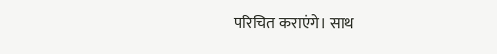परिचित कराएंगे। साथ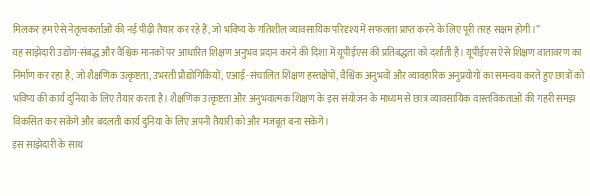मिलकर हम ऐसे नेतृत्वकर्ताओं की नई पीढ़ी तैयार कर रहे हैं, जो भविष्य के गतिशील व्यावसायिक परिदृश्य में सफलता प्राप्त करने के लिए पूरी तरह सक्षम होगी।”
यह साझेदारी उद्योग-संबद्ध और वैश्विक मानकों पर आधारित शिक्षण अनुभव प्रदान करने की दिशा में यूपीईएस की प्रतिबद्धता को दर्शाती है। यूपीईएस ऐसे शिक्षण वातावरण का निर्माण कर रहा है, जो शैक्षणिक उत्कृष्टता, उभरती प्रौद्योगिकियों, एआई-संचालित शिक्षण हस्तक्षेपों, वैश्विक अनुभवों और व्यावहारिक अनुप्रयोगों का समन्वय करते हुए छात्रों को भविष्य की कार्य दुनिया के लिए तैयार करता है। शैक्षणिक उत्कृष्टता और अनुभवात्मक शिक्षण के इस संयोजन के माध्यम से छात्र व्यावसायिक वास्तविकताओं की गहरी समझ विकसित कर सकेंगे और बदलती कार्य दुनिया के लिए अपनी तैयारी को और मजबूत बना सकेंगे।
इस साझेदारी के साथ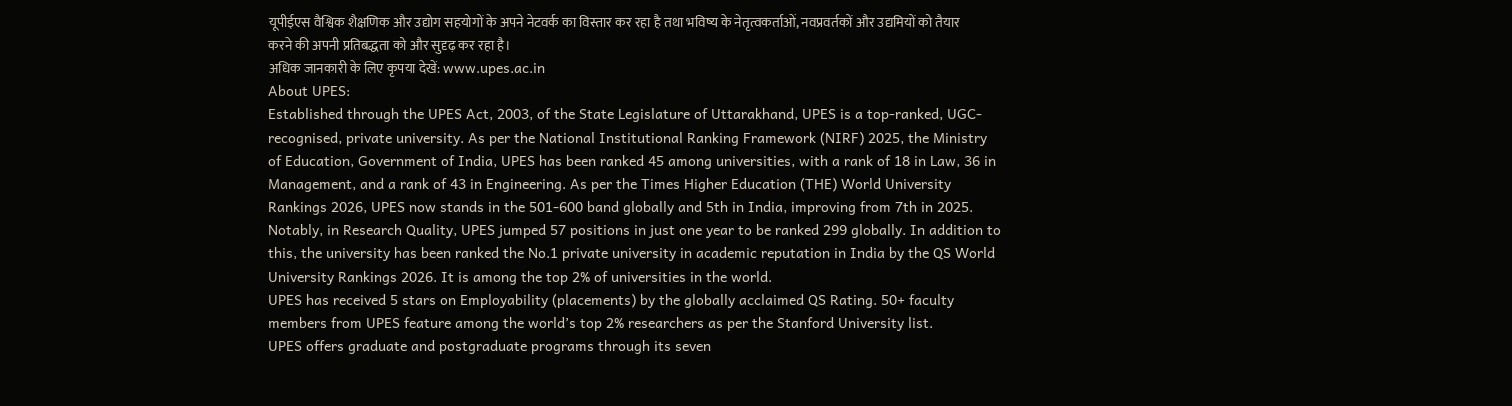यूपीईएस वैश्विक शैक्षणिक और उद्योग सहयोगों के अपने नेटवर्क का विस्तार कर रहा है तथा भविष्य के नेतृत्वकर्ताओं, नवप्रवर्तकों और उद्यमियों को तैयार करने की अपनी प्रतिबद्धता को और सुदृढ़ कर रहा है।
अधिक जानकारी के लिए कृपया देखें: www.upes.ac.in
About UPES:
Established through the UPES Act, 2003, of the State Legislature of Uttarakhand, UPES is a top-ranked, UGC-recognised, private university. As per the National Institutional Ranking Framework (NIRF) 2025, the Ministry of Education, Government of India, UPES has been ranked 45 among universities, with a rank of 18 in Law, 36 in Management, and a rank of 43 in Engineering. As per the Times Higher Education (THE) World University Rankings 2026, UPES now stands in the 501-600 band globally and 5th in India, improving from 7th in 2025. Notably, in Research Quality, UPES jumped 57 positions in just one year to be ranked 299 globally. In addition to this, the university has been ranked the No.1 private university in academic reputation in India by the QS World University Rankings 2026. It is among the top 2% of universities in the world.
UPES has received 5 stars on Employability (placements) by the globally acclaimed QS Rating. 50+ faculty members from UPES feature among the world’s top 2% researchers as per the Stanford University list.
UPES offers graduate and postgraduate programs through its seven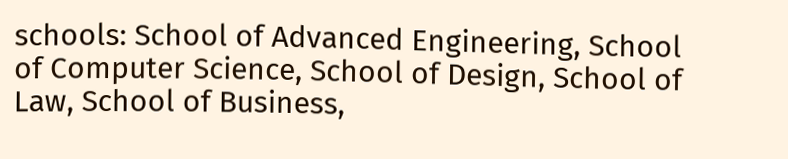schools: School of Advanced Engineering, School of Computer Science, School of Design, School of Law, School of Business,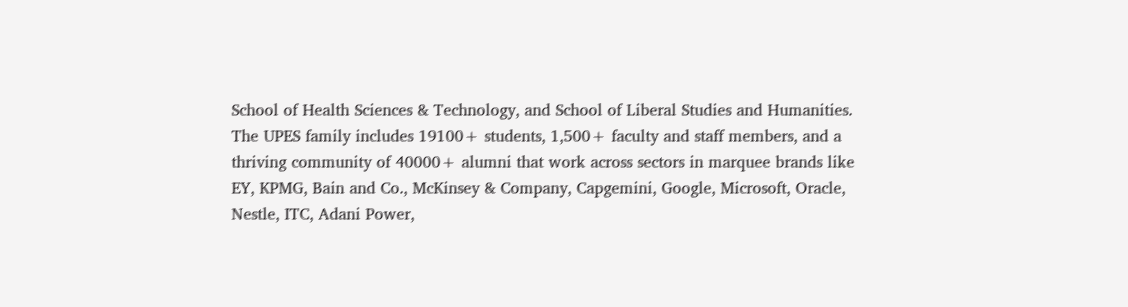School of Health Sciences & Technology, and School of Liberal Studies and Humanities. The UPES family includes 19100+ students, 1,500+ faculty and staff members, and a thriving community of 40000+ alumni that work across sectors in marquee brands like EY, KPMG, Bain and Co., McKinsey & Company, Capgemini, Google, Microsoft, Oracle, Nestle, ITC, Adani Power,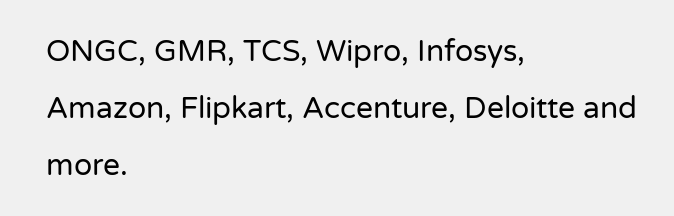ONGC, GMR, TCS, Wipro, Infosys, Amazon, Flipkart, Accenture, Deloitte and more.